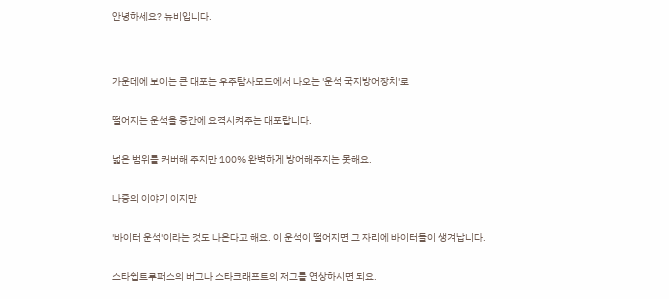안녕하세요? 뉴비입니다.




가운데에 보이는 큰 대포는 우주탐사모드에서 나오는 '운석 국지방어장치'로


떨어지는 운석을 중간에 요격시켜주는 대포랍니다.


넓은 범위를 커버해 주지만 100% 완벽하게 방어해주지는 못해요.


나중의 이야기 이지만


'바이터 운석'이라는 것도 나온다고 해요. 이 운석이 떨어지면 그 자리에 바이터들이 생겨납니다.


스타쉽트루퍼스의 버그나 스타크래프트의 저그를 연상하시면 되요.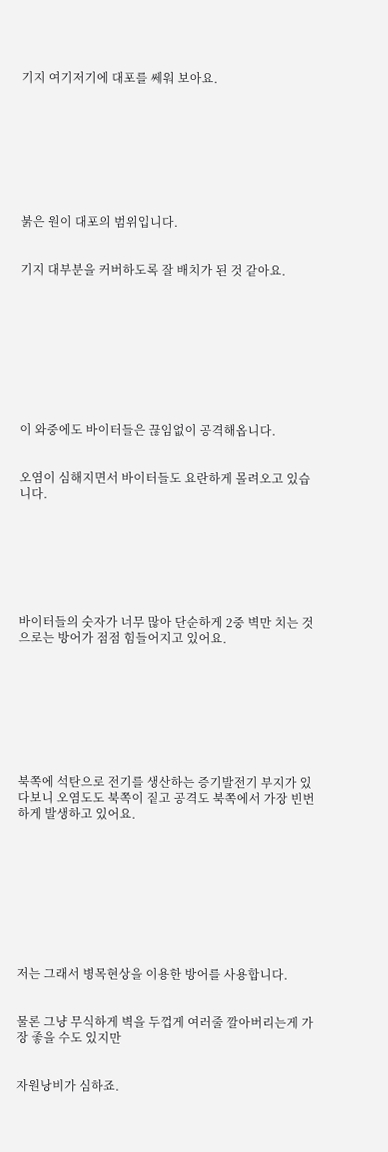기지 여기저기에 대포를 쎄워 보아요.








붉은 원이 대포의 범위입니다.


기지 대부분을 커버하도록 잘 배치가 된 것 같아요.









이 와중에도 바이터들은 끊임없이 공격해옵니다.


오염이 심해지면서 바이터들도 요란하게 몰려오고 있습니다.







바이터들의 숫자가 너무 많아 단순하게 2중 벽만 치는 것으로는 방어가 점점 힘들어지고 있어요.








북쪽에 석탄으로 전기를 생산하는 증기발전기 부지가 있다보니 오염도도 북쪽이 짙고 공격도 북쪽에서 가장 빈번하게 발생하고 있어요.









저는 그래서 병목현상을 이용한 방어를 사용합니다.


물론 그냥 무식하게 벽을 두껍게 여러줄 깔아버리는게 가장 좋을 수도 있지만


자원낭비가 심하죠.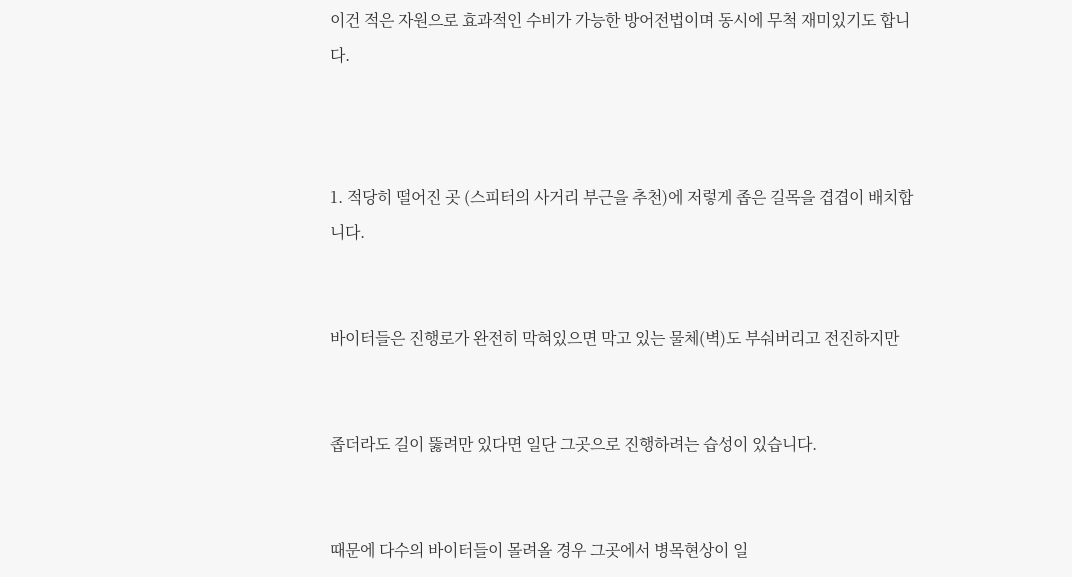이건 적은 자원으로 효과적인 수비가 가능한 방어전법이며 동시에 무척 재미있기도 합니다.



1. 적당히 떨어진 곳 (스피터의 사거리 부근을 추천)에 저렇게 좁은 길목을 겹겹이 배치합니다.


바이터들은 진행로가 완전히 막혀있으면 막고 있는 물체(벽)도 부숴버리고 전진하지만


좁더라도 길이 뚫려만 있다면 일단 그곳으로 진행하려는 습성이 있습니다.


때문에 다수의 바이터들이 몰려올 경우 그곳에서 병목현상이 일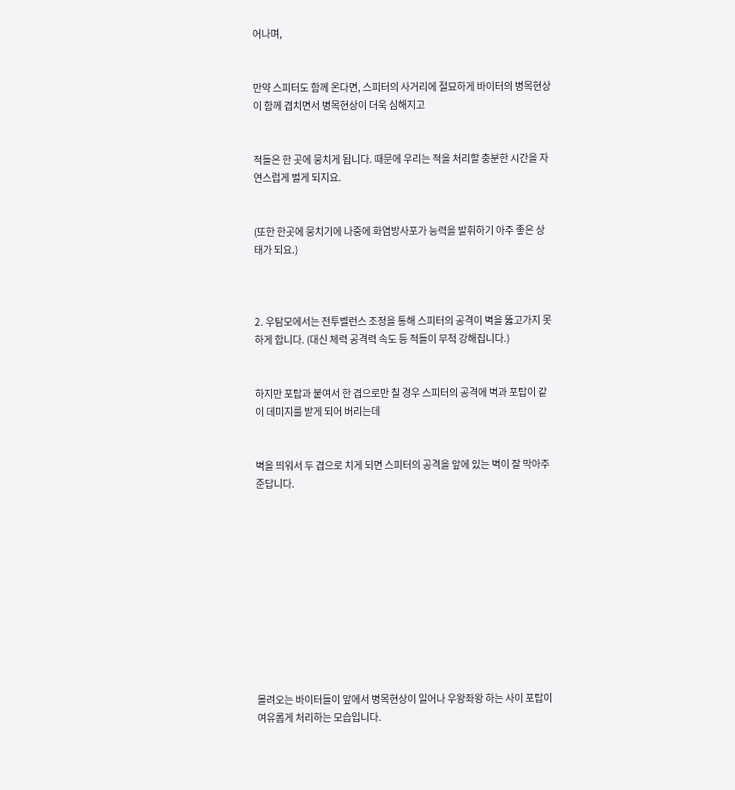어나며,


만약 스피터도 함께 온다면, 스피터의 사거리에 절묘하게 바이터의 병목현상이 함께 겹치면서 병목현상이 더욱 심해지고


적들은 한 곳에 뭉치게 됩니다. 때문에 우리는 적을 처리할 충분한 시간을 자연스럽게 벌게 되지요.


(또한 한곳에 뭉치기에 나중에 화염방사포가 능력을 발휘하기 아주 좋은 상태가 되요.)



2. 우탐모에서는 전투벨런스 조정을 통해 스피터의 공격이 벽을 뚫고가지 못하게 합니다. (대신 체력 공격력 속도 등 적들이 무척 강해집니다.)


하지만 포탑과 붙여서 한 겹으로만 칠 경우 스피터의 공격에 벽과 포탑이 같이 데미지를 받게 되어 버리는데


벽을 띄워서 두 겹으로 치게 되면 스피터의 공격을 앞에 있는 벽이 잘 막아주준답니다.











몰려오는 바이터들이 앞에서 병목현상이 일어나 우왕좌왕 하는 사이 포탑이 여유롭게 처리하는 모습입니다.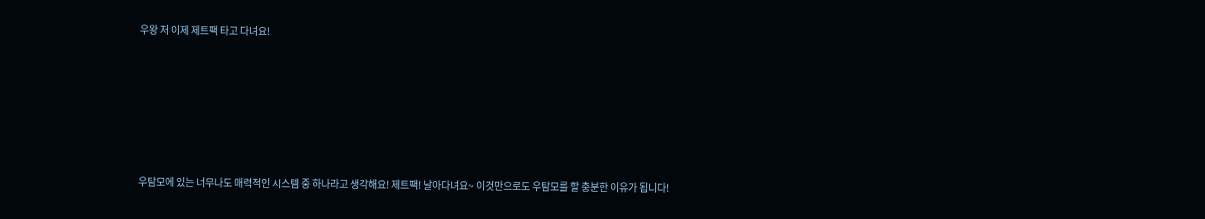우왕 저 이제 제트팩 타고 다녀요!







우탐모에 있는 너무나도 매력적인 시스템 중 하나라고 생각해요! 제트팩! 날아다녀요~ 이것만으로도 우탐모를 할 충분한 이유가 됩니다!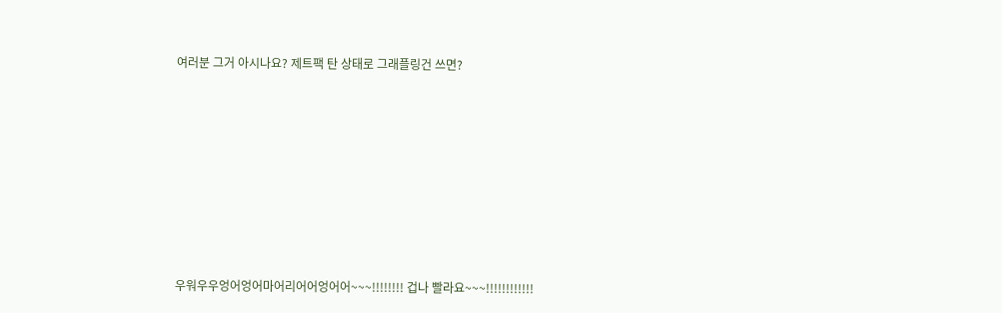여러분 그거 아시나요? 제트팩 탄 상태로 그래플링건 쓰면?








우워우우엉어엉어마어리어어엉어어~~~!!!!!!!! 겁나 빨라요~~~!!!!!!!!!!!!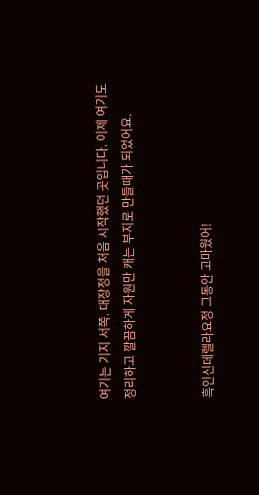여기는 기지 서쪽. 대장정을 처음 시작했던 곳입니다. 이제 여기도 정리하고 깔끔하게 자원만 캐는 부지로 만들때가 되었어요.


흑인신데렐라요정 그동안 고마웠어!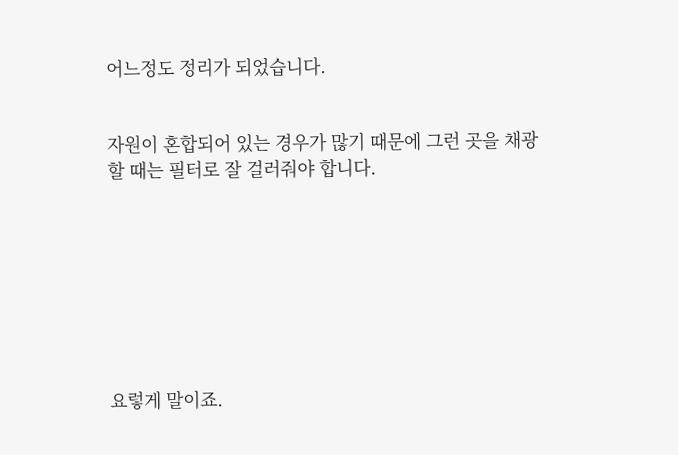어느정도 정리가 되었습니다.


자원이 혼합되어 있는 경우가 많기 때문에 그런 곳을 채광할 때는 필터로 잘 걸러줘야 합니다.








요렇게 말이죠.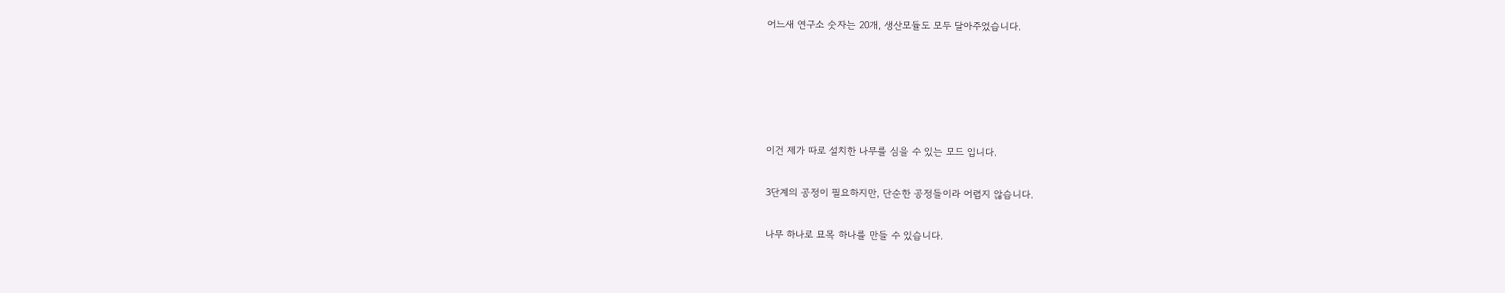어느새 연구소 숫자는 20개, 생산모듈도 모두 달아주었습니다.








이건 제가 따로 설치한 나무를 심을 수 있는 모드 입니다.


3단계의 공정이 필요하지만, 단순한 공정들이라 어렵지 않습니다.


나무 하나로 묘목 하나를 만들 수 있습니다.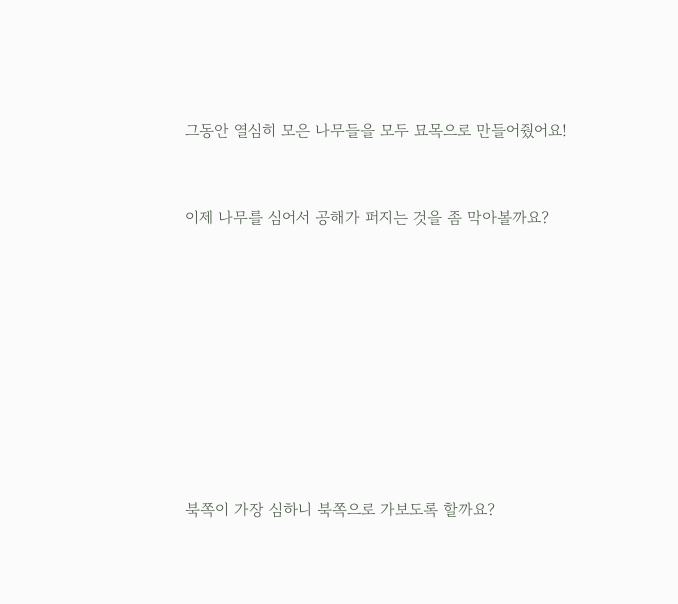그동안 열심히 모은 나무들을 모두 묘목으로 만들어줬어요!


이제 나무를 심어서 공해가 퍼지는 것을 좀 막아볼까요?









북쪽이 가장 심하니 북쪽으로 가보도록 할까요?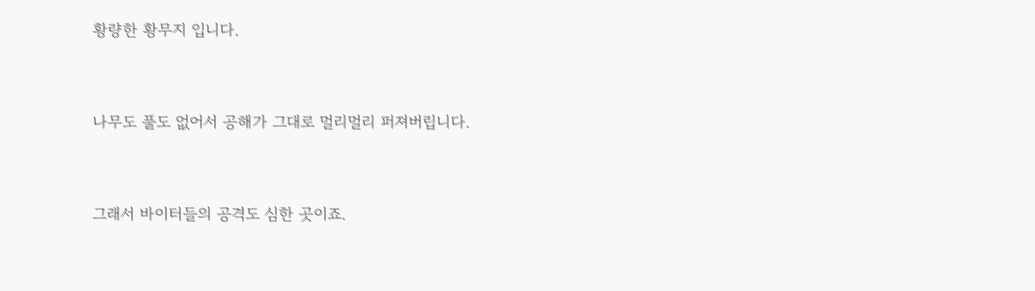황량한 황무지 입니다.


나무도 풀도 없어서 공해가 그대로 멀리멀리 퍼져버립니다.


그래서 바이터들의 공격도 심한 곳이죠.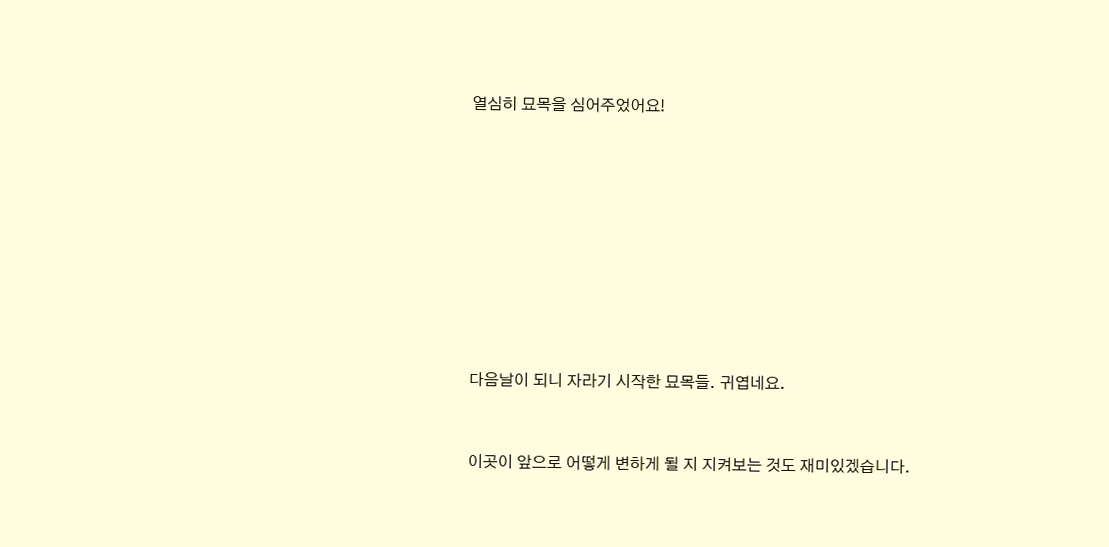열심히 묘목을 심어주었어요!









다음날이 되니 자라기 시작한 묘목들. 귀엽네요.


이곳이 앞으로 어떻게 변하게 될 지 지켜보는 것도 재미있겠습니다.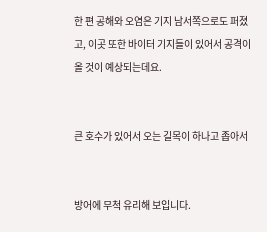한 편 공해와 오염은 기지 남서쪽으로도 퍼졌고, 이곳 또한 바이터 기지들이 있어서 공격이 올 것이 예상되는데요.


큰 호수가 있어서 오는 길목이 하나고 좁아서


방어에 무척 유리해 보입니다.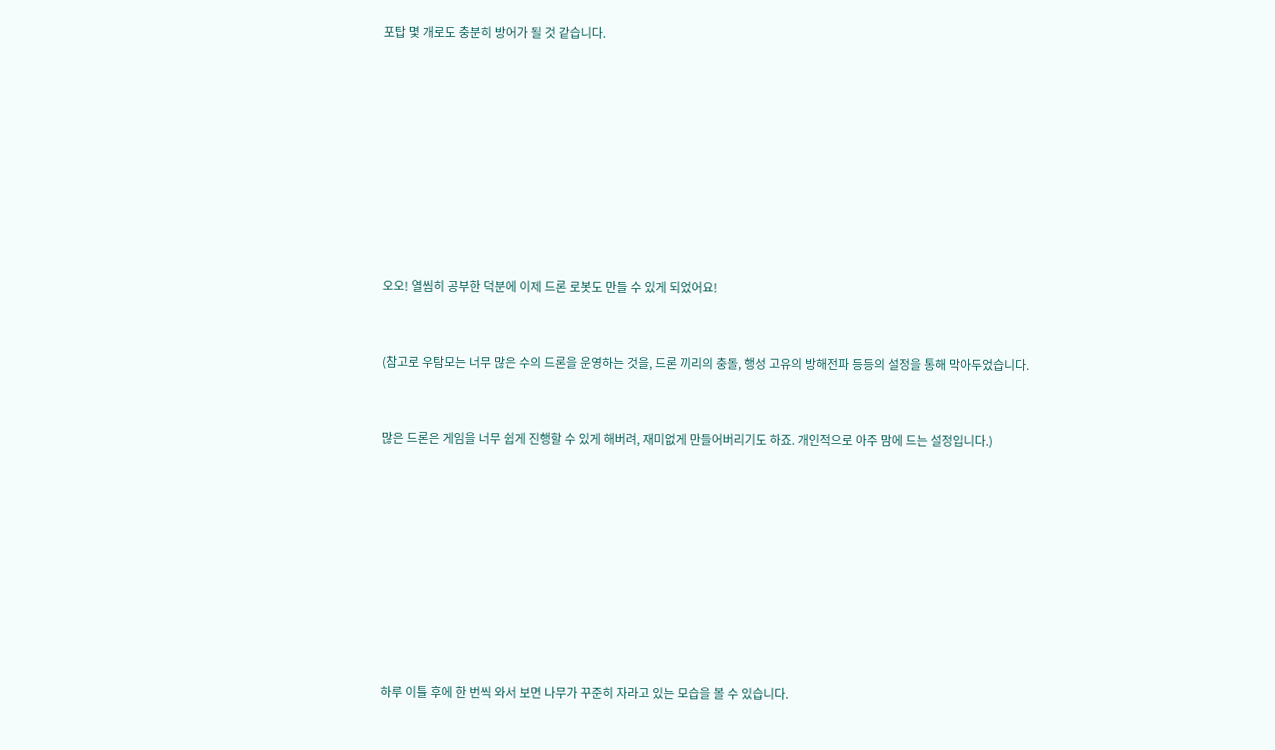포탑 몇 개로도 충분히 방어가 될 것 같습니다.









오오! 열씸히 공부한 덕분에 이제 드론 로봇도 만들 수 있게 되었어요!


(참고로 우탐모는 너무 많은 수의 드론을 운영하는 것을, 드론 끼리의 충돌, 행성 고유의 방해전파 등등의 설정을 통해 막아두었습니다.


많은 드론은 게임을 너무 쉽게 진행할 수 있게 해버려, 재미없게 만들어버리기도 하죠. 개인적으로 아주 맘에 드는 설정입니다.)









하루 이틀 후에 한 번씩 와서 보면 나무가 꾸준히 자라고 있는 모습을 볼 수 있습니다.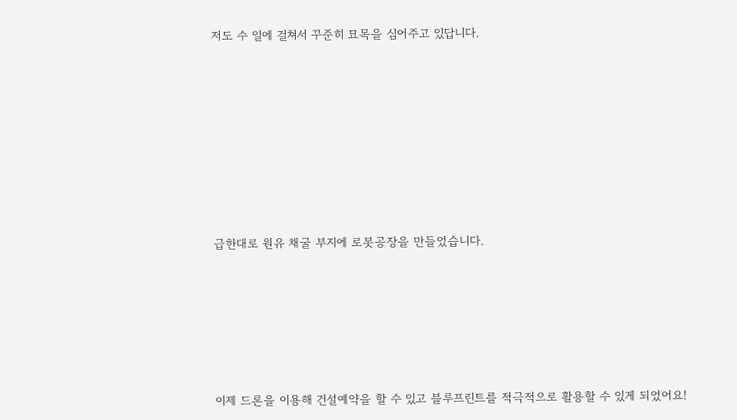저도 수 일에 걸쳐서 꾸준히 묘목을 심어주고 있답니다.











급한대로 원유 채굴 부지에 로봇공장을 만들었습니다.








이제 드론을 이용해 건설예약을 할 수 있고 블루프린트를 적극적으로 활용할 수 있게 되었어요!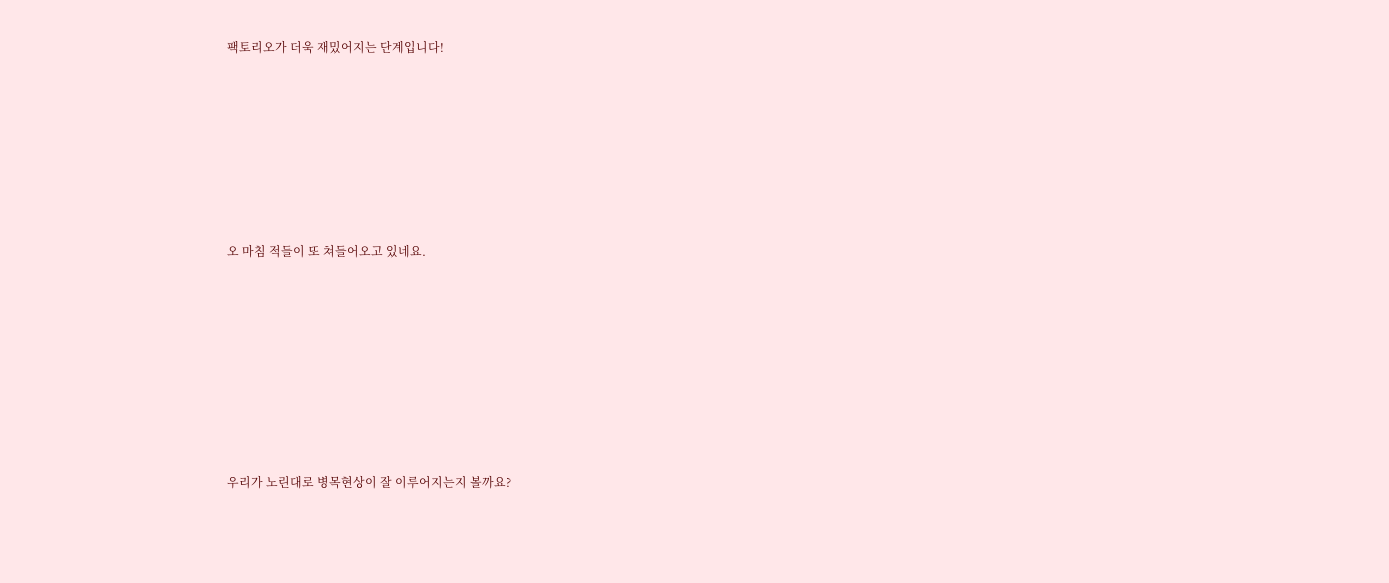팩토리오가 더욱 재밌어지는 단계입니다!







오 마침 적들이 또 쳐들어오고 있네요.








우리가 노린대로 병목현상이 잘 이루어지는지 볼까요?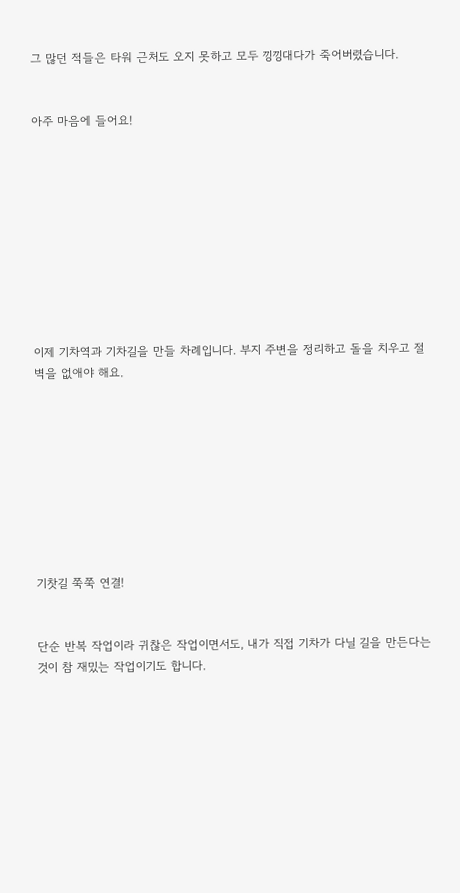그 많던 적들은 타워 근처도 오지 못하고 모두 낑낑대다가 죽어버렸습니다.


아주 마음에 들어요!










이제 기차역과 기차길을 만들 차례입니다. 부지 주변을 정리하고 돌을 치우고 절벽을 없애야 해요.









기찻길 쭉쭉 연결!


단순 반복 작업이라 귀찮은 작업이면서도, 내가 직접 기차가 다닐 길을 만든다는 것이 참 재밌는 작업이기도 합니다.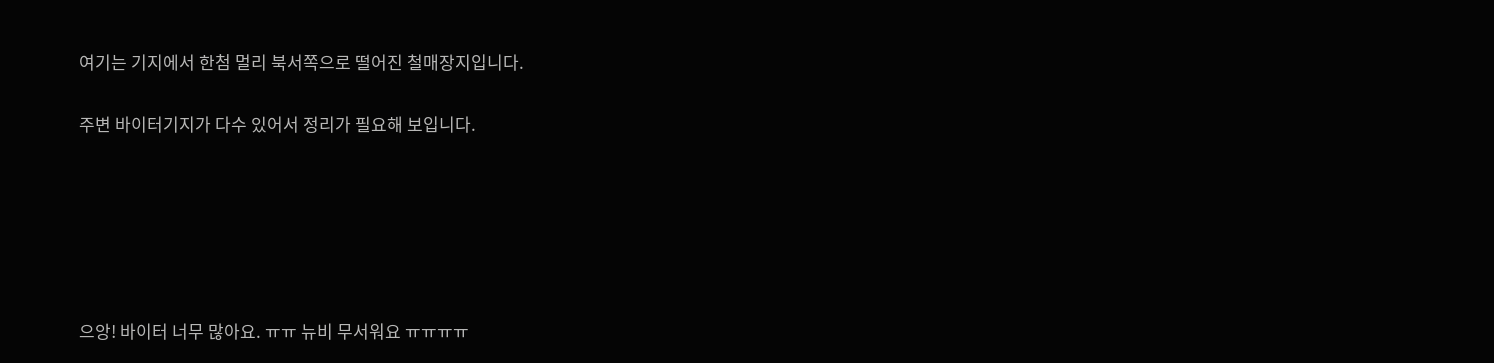여기는 기지에서 한첨 멀리 북서쪽으로 떨어진 철매장지입니다.


주변 바이터기지가 다수 있어서 정리가 필요해 보입니다.









으앙! 바이터 너무 많아요. ㅠㅠ 뉴비 무서워요 ㅠㅠㅠㅠ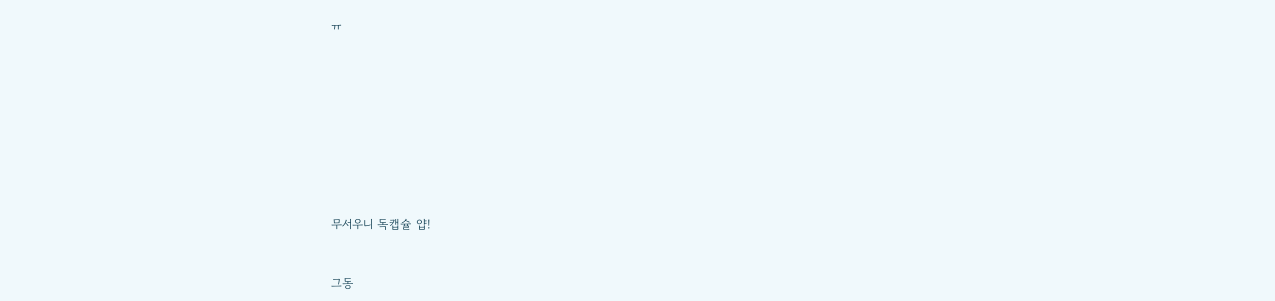ㅠ









무서우니 독캡슐 얍!


그동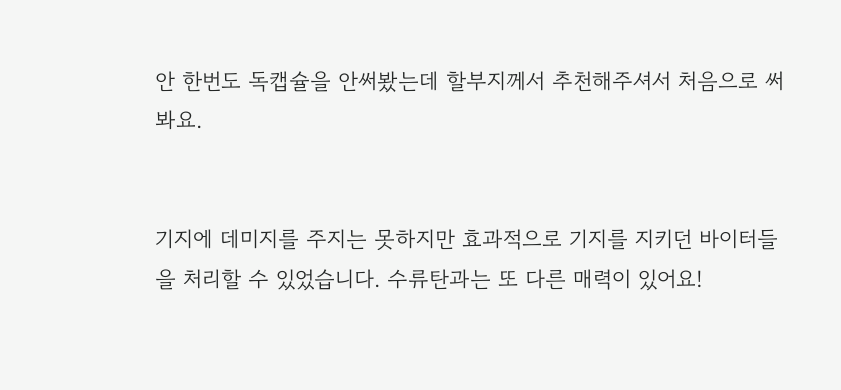안 한번도 독캡슐을 안써봤는데 할부지께서 추천해주셔서 처음으로 써봐요.


기지에 데미지를 주지는 못하지만 효과적으로 기지를 지키던 바이터들을 처리할 수 있었습니다. 수류탄과는 또 다른 매력이 있어요!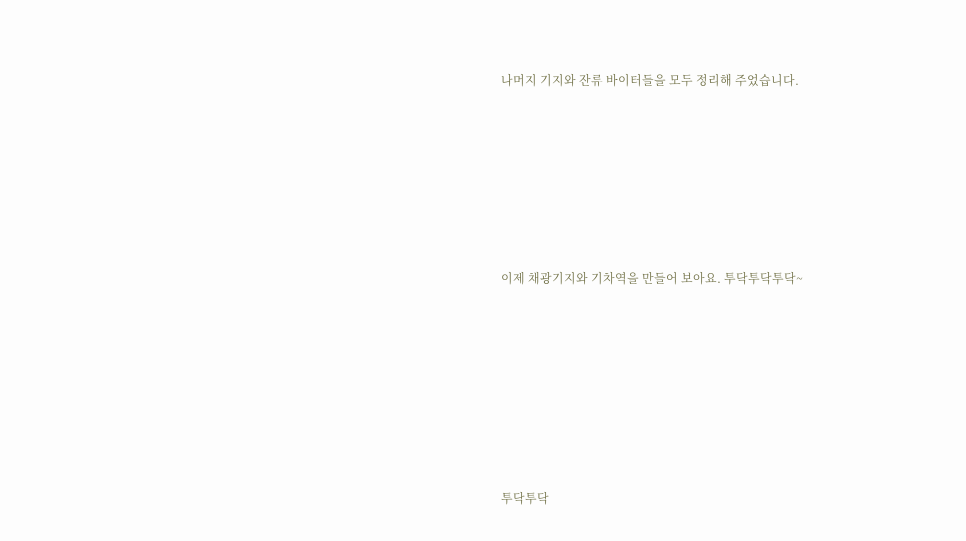나머지 기지와 잔류 바이터들을 모두 정리해 주었습니다.








이제 채광기지와 기차역을 만들어 보아요. 투닥투닥투닥~









투닥투닥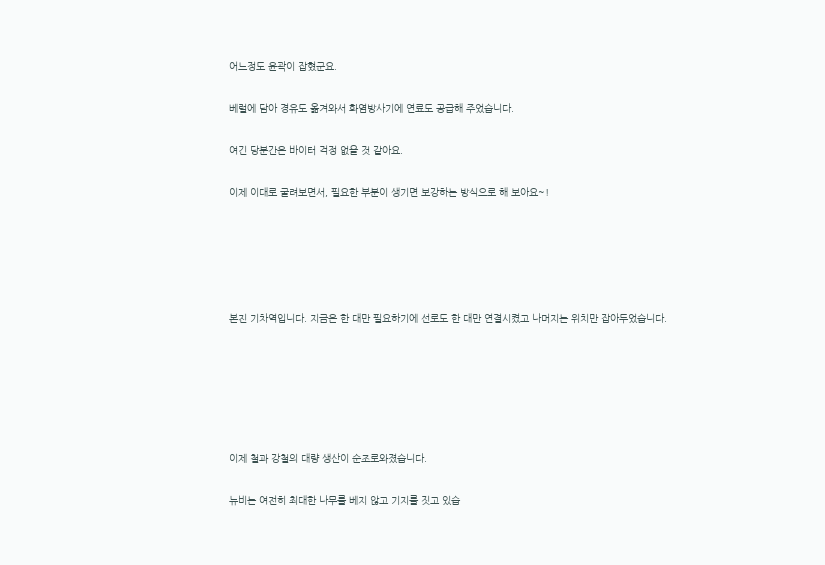어느정도 윤곽이 잡혔군요.


베럴에 담아 경유도 옮겨와서 화염방사기에 연료도 공급해 주었습니다.


여긴 당분간은 바이터 걱정 없을 것 같아요.


이제 이대로 굴려보면서, 필요한 부분이 생기면 보강하는 방식으로 해 보아요~!








본진 기차역입니다. 지금은 한 대만 필요하기에 선로도 한 대만 연결시켰고 나머지는 위치만 잡아두었습니다.









이제 철과 강철의 대량 생산이 순조로와졌습니다.


뉴비는 여전히 최대한 나무를 베지 않고 기지를 짓고 있습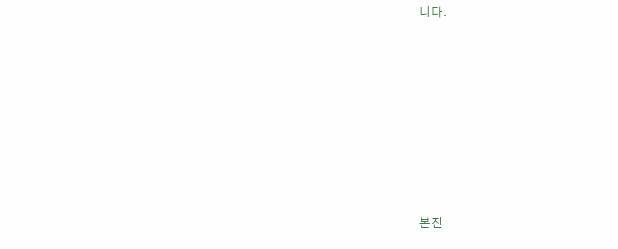니다.









본진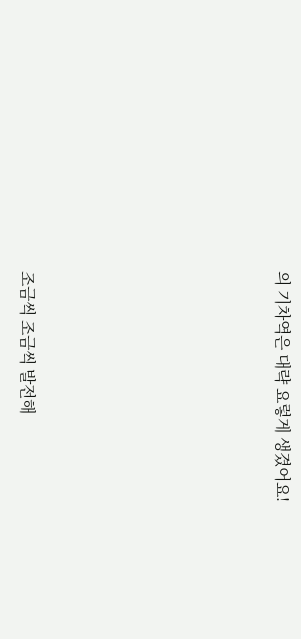의 기차역은 대략 요렇게 생겼어요!










조금씩 조금씩 발전해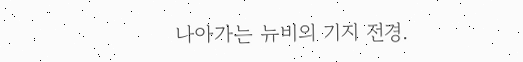나아가는 뉴비의 기지 전경.